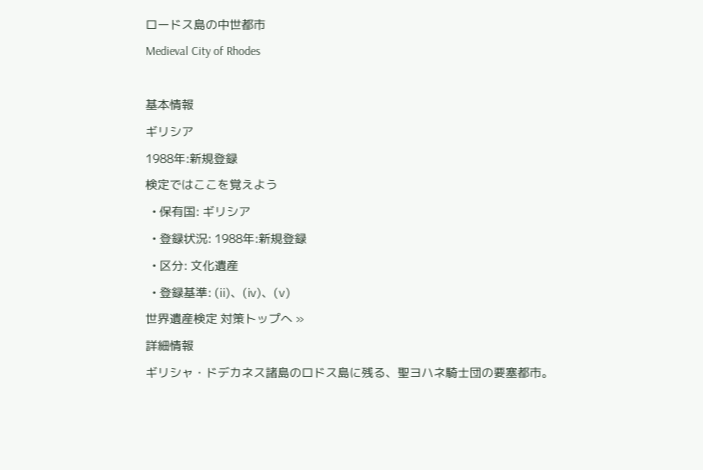ロードス島の中世都市
Medieval City of Rhodes

基本情報
ギリシア
1988年:新規登録
検定ではここを覚えよう
  • 保有国: ギリシア
  • 登録状況: 1988年:新規登録
  • 区分: 文化遺産
  • 登録基準: (ⅱ)、(ⅳ)、(ⅴ)
世界遺産検定 対策トップへ »
詳細情報
ギリシャ・ドデカネス諸島のロドス島に残る、聖ヨハネ騎士団の要塞都市。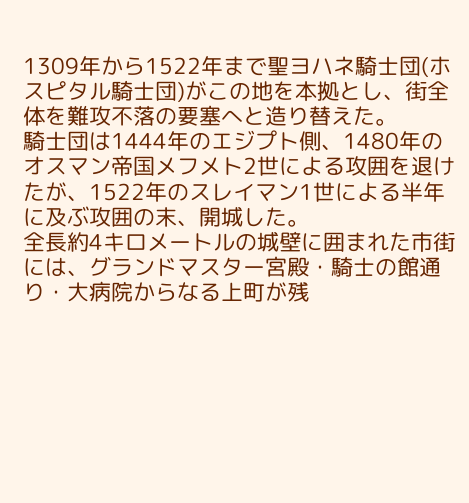1309年から1522年まで聖ヨハネ騎士団(ホスピタル騎士団)がこの地を本拠とし、街全体を難攻不落の要塞へと造り替えた。
騎士団は1444年のエジプト側、1480年のオスマン帝国メフメト2世による攻囲を退けたが、1522年のスレイマン1世による半年に及ぶ攻囲の末、開城した。
全長約4キロメートルの城壁に囲まれた市街には、グランドマスター宮殿・騎士の館通り・大病院からなる上町が残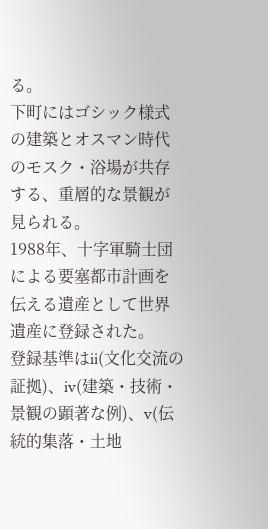る。
下町にはゴシック様式の建築とオスマン時代のモスク・浴場が共存する、重層的な景観が見られる。
1988年、十字軍騎士団による要塞都市計画を伝える遺産として世界遺産に登録された。
登録基準はii(文化交流の証拠)、iv(建築・技術・景観の顕著な例)、v(伝統的集落・土地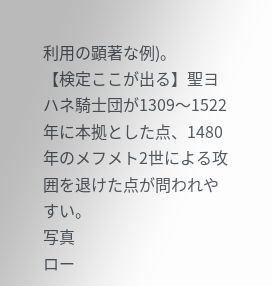利用の顕著な例)。
【検定ここが出る】聖ヨハネ騎士団が1309〜1522年に本拠とした点、1480年のメフメト2世による攻囲を退けた点が問われやすい。
写真
ロー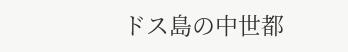ドス島の中世都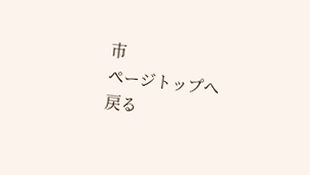市
ページトップへ戻る